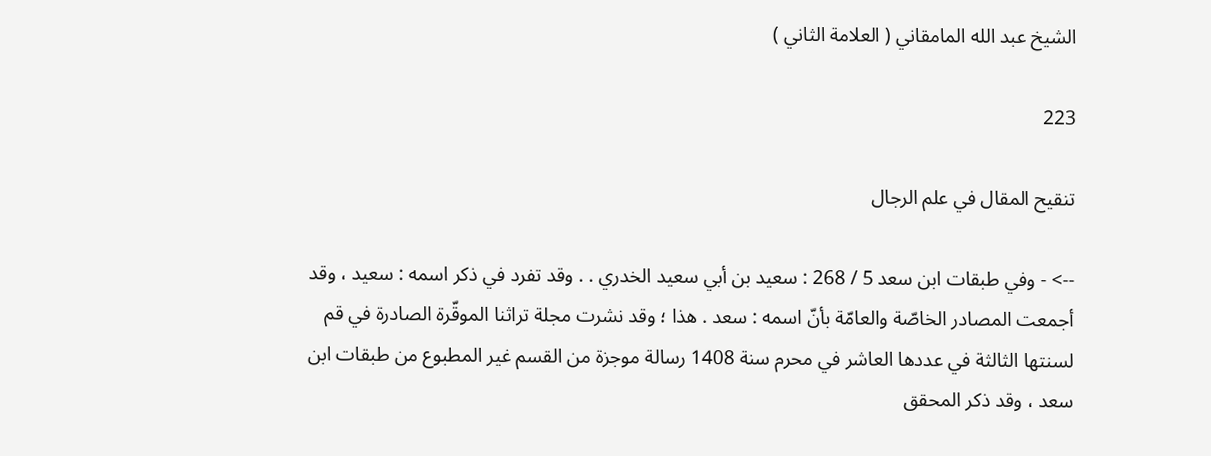الشيخ عبد الله المامقاني ( العلامة الثاني )

223

تنقيح المقال في علم الرجال

--> - وفي طبقات ابن سعد 5 / 268 : سعيد بن أبي سعيد الخدري . . وقد تفرد في ذكر اسمه : سعيد ، وقد أجمعت المصادر الخاصّة والعامّة بأنّ اسمه : سعد . هذا ؛ وقد نشرت مجلة تراثنا الموقّرة الصادرة في قم لسنتها الثالثة في عددها العاشر في محرم سنة 1408 رسالة موجزة من القسم غير المطبوع من طبقات ابن سعد ، وقد ذكر المحقق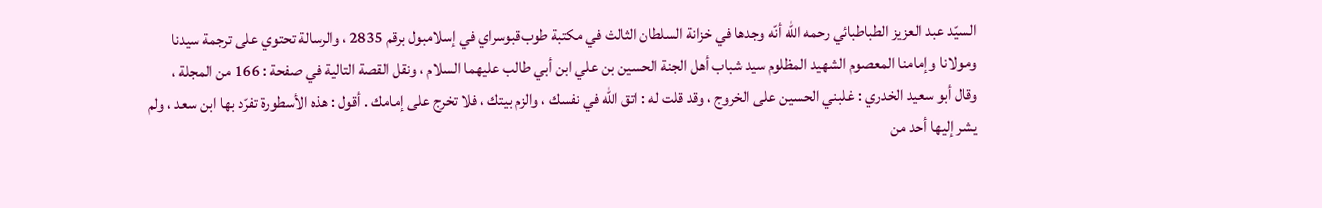السيّد عبد العزيز الطباطبائي رحمه اللّه أنّه وجدها في خزانة السلطان الثالث في مكتبة طوب‌قبوسراي في إسلامبول برقم 2835 ، والرسالة تحتوي على ترجمة سيدنا ومولانا وإمامنا المعصوم الشهيد المظلوم سيد شباب أهل الجنة الحسين بن علي ابن أبي طالب عليهما السلام ، ونقل القصة التالية في صفحة : 166 من المجلة ، وقال أبو سعيد الخدري : غلبني الحسين على الخروج ، وقد قلت له : اتق اللّه في نفسك ، والزم بيتك ، فلا تخرج على إمامك . أقول : هذه الأسطورة تفرّد بها ابن سعد ، ولم يشر إليها أحد من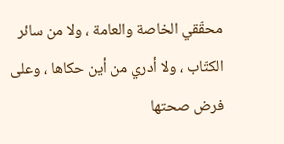محقّقي الخاصة والعامة ، ولا من سائر الكتّاب ، ولا أدري من أين حكاها ، وعلى فرض صحتها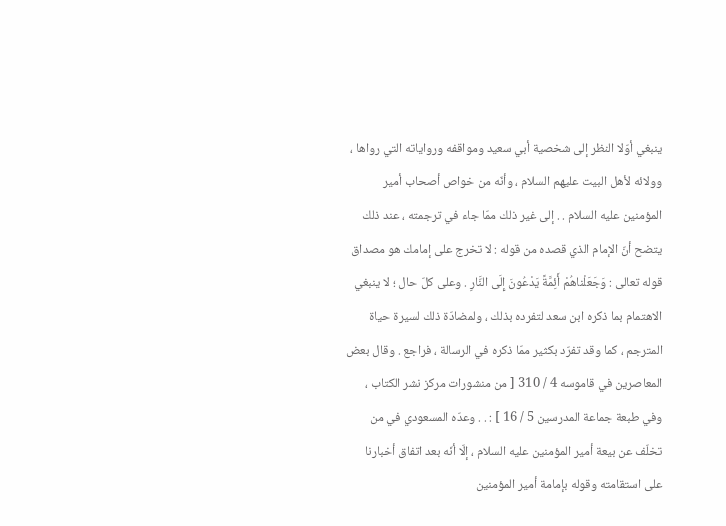ينبغي أوّلا النظر إلى شخصية أبي سعيد ومواقفه ورواياته التي رواها ، وولائه لأهل البيت عليهم السلام ، وأنّه من خواص أصحاب أمير المؤمنين عليه السلام . . إلى غير ذلك ممّا جاء في ترجمته ، عند ذلك يتضح أنّ الإمام الذي قصده من قوله : لا تخرج على إمامك هو مصداق قوله تعالى : وَجَعَلْناهُمْ أَئِمَّةً يَدْعُونَ إِلَى النَّارِ . وعلى كلّ حال ؛ لا ينبغي الاهتمام بما ذكره ابن سعد لتفرده بذلك ، ولمضادّة ذلك لسيرة حياة المترجم ، كما وقد تفرّد بكثير ممّا ذكره في الرسالة ، فراجع . وقال بعض المعاصرين في قاموسه 4 / 310 [ من منشورات مركز نشر الكتاب ، وفي طبعة جماعة المدرسين 5 / 16 ] : . . وعدّه المسعودي في من تخلّف عن بيعة أمير المؤمنين عليه السلام ، إلّا أنّه بعد اتفاق أخبارنا على استقامته وقوله بإمامة أمير المؤمنين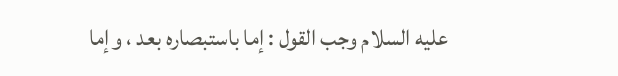عليه السلام وجب القول : إما باستبصاره بعد ، وإما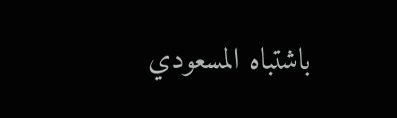باشتباه المسعودي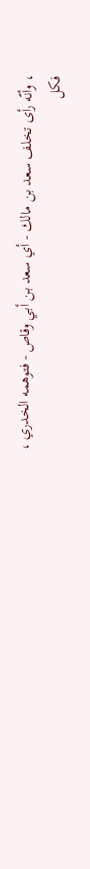، وأنّه رأى تخلف سعد بن مالك - أي سعد بن أبي وقاص - فتوهمه الخدري ، فكل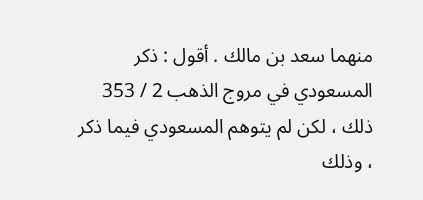منهما سعد بن مالك . أقول : ذكر المسعودي في مروج الذهب 2 / 353 ذلك ، لكن لم يتوهم المسعودي فيما ذكر ، وذلك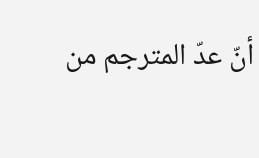أنّ عدّ المترجم من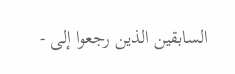السابقين الذين رجعوا إلى -